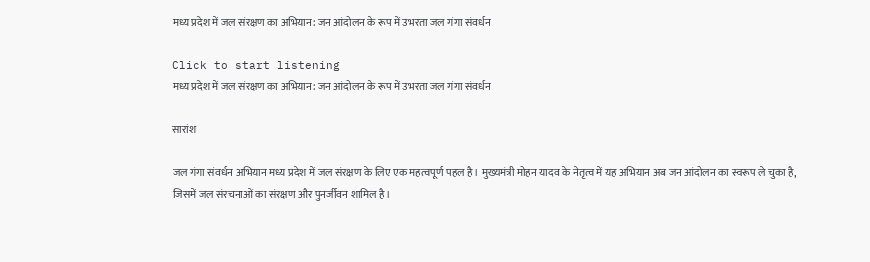मध्य प्रदेश में जल संरक्षण का अभियान: जन आंदोलन के रूप में उभरता जल गंगा संवर्धन

Click to start listening
मध्य प्रदेश में जल संरक्षण का अभियान: जन आंदोलन के रूप में उभरता जल गंगा संवर्धन

सारांश

जल गंगा संवर्धन अभियान मध्य प्रदेश में जल संरक्षण के लिए एक महत्वपूर्ण पहल है। मुख्यमंत्री मोहन यादव के नेतृत्व में यह अभियान अब जन आंदोलन का स्वरूप ले चुका है, जिसमें जल संरचनाओं का संरक्षण और पुनर्जीवन शामिल है।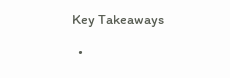Key Takeaways

  •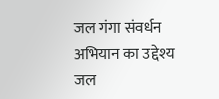जल गंगा संवर्धन अभियान का उद्देश्य जल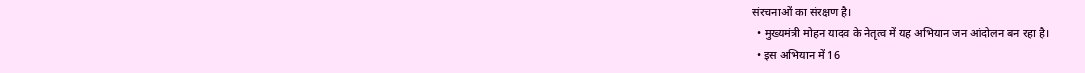संरचनाओं का संरक्षण है।
  • मुख्यमंत्री मोहन यादव के नेतृत्व में यह अभियान जन आंदोलन बन रहा है।
  • इस अभियान में 16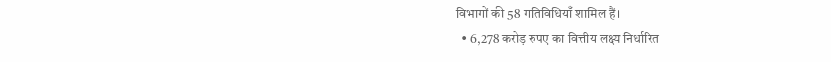विभागों की 58 गतिविधियाँ शामिल हैं।
  • 6,278 करोड़ रुपए का वित्तीय लक्ष्य निर्धारित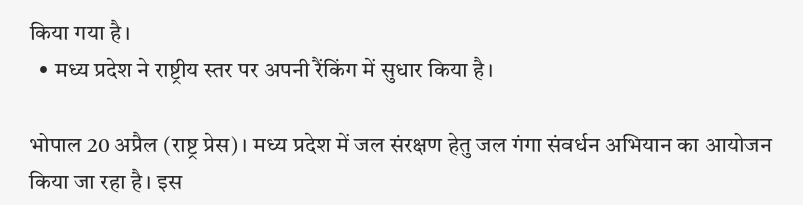किया गया है।
  • मध्य प्रदेश ने राष्ट्रीय स्तर पर अपनी रैंकिंग में सुधार किया है।

भोपाल 20 अप्रैल (राष्ट्र प्रेस)। मध्य प्रदेश में जल संरक्षण हेतु जल गंगा संवर्धन अभियान का आयोजन किया जा रहा है। इस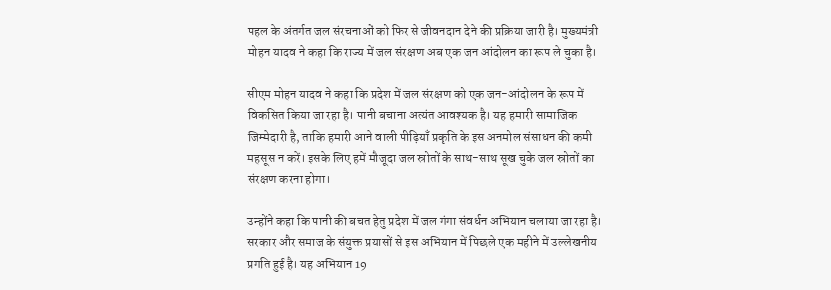पहल के अंतर्गत जल संरचनाओं को फिर से जीवनदान देने की प्रक्रिया जारी है। मुख्यमंत्री मोहन यादव ने कहा कि राज्य में जल संरक्षण अब एक जन आंदोलन का रूप ले चुका है।

सीएम मोहन यादव ने कहा कि प्रदेश में जल संरक्षण को एक जन-आंदोलन के रूप में विकसित किया जा रहा है। पानी बचाना अत्यंत आवश्यक है। यह हमारी सामाजिक जिम्मेदारी है, ताकि हमारी आने वाली पीढ़ियाँ प्रकृति के इस अनमोल संसाधन की कमी महसूस न करें। इसके लिए हमें मौजूदा जल स्रोतों के साथ-साथ सूख चुके जल स्रोतों का संरक्षण करना होगा।

उन्होंने कहा कि पानी की बचत हेतु प्रदेश में जल गंगा संवर्धन अभियान चलाया जा रहा है। सरकार और समाज के संयुक्त प्रयासों से इस अभियान में पिछले एक महीने में उल्लेखनीय प्रगति हुई है। यह अभियान 19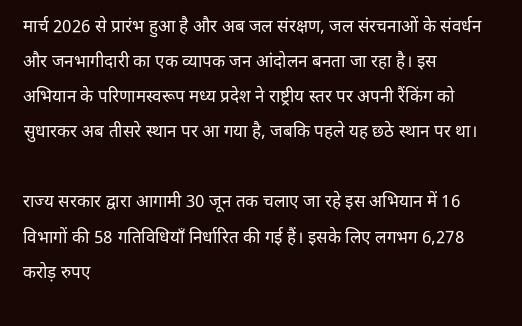मार्च 2026 से प्रारंभ हुआ है और अब जल संरक्षण, जल संरचनाओं के संवर्धन और जनभागीदारी का एक व्यापक जन आंदोलन बनता जा रहा है। इस अभियान के परिणामस्वरूप मध्य प्रदेश ने राष्ट्रीय स्तर पर अपनी रैंकिंग को सुधारकर अब तीसरे स्थान पर आ गया है, जबकि पहले यह छठे स्थान पर था।

राज्य सरकार द्वारा आगामी 30 जून तक चलाए जा रहे इस अभियान में 16 विभागों की 58 गतिविधियाँ निर्धारित की गई हैं। इसके लिए लगभग 6,278 करोड़ रुपए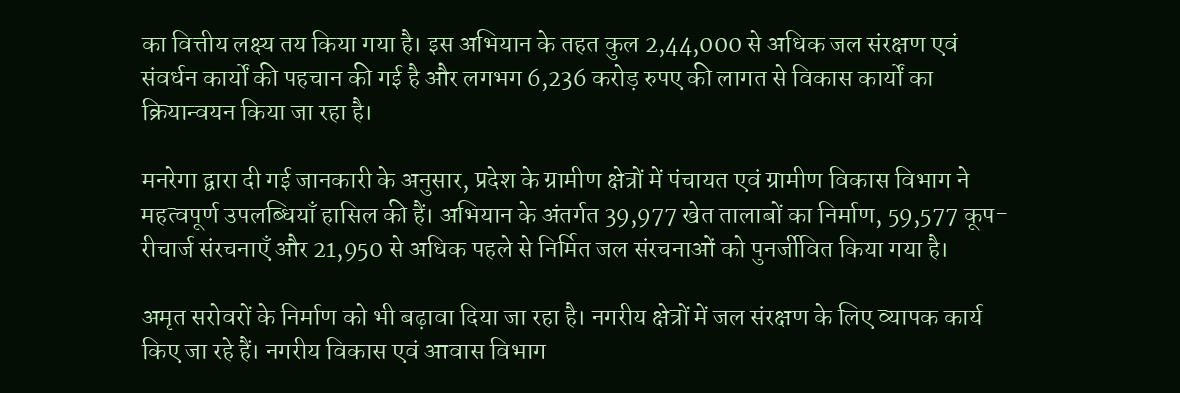का वित्तीय लक्ष्य तय किया गया है। इस अभियान के तहत कुल 2,44,000 से अधिक जल संरक्षण एवं संवर्धन कार्यों की पहचान की गई है और लगभग 6,236 करोड़ रुपए की लागत से विकास कार्यों का क्रियान्वयन किया जा रहा है।

मनरेगा द्वारा दी गई जानकारी के अनुसार, प्रदेश के ग्रामीण क्षेत्रों में पंचायत एवं ग्रामीण विकास विभाग ने महत्वपूर्ण उपलब्धियाँ हासिल की हैं। अभियान के अंतर्गत 39,977 खेत तालाबों का निर्माण, 59,577 कूप-रीचार्ज संरचनाएँ और 21,950 से अधिक पहले से निर्मित जल संरचनाओं को पुनर्जीवित किया गया है।

अमृत सरोवरों के निर्माण को भी बढ़ावा दिया जा रहा है। नगरीय क्षेत्रों में जल संरक्षण के लिए व्यापक कार्य किए जा रहे हैं। नगरीय विकास एवं आवास विभाग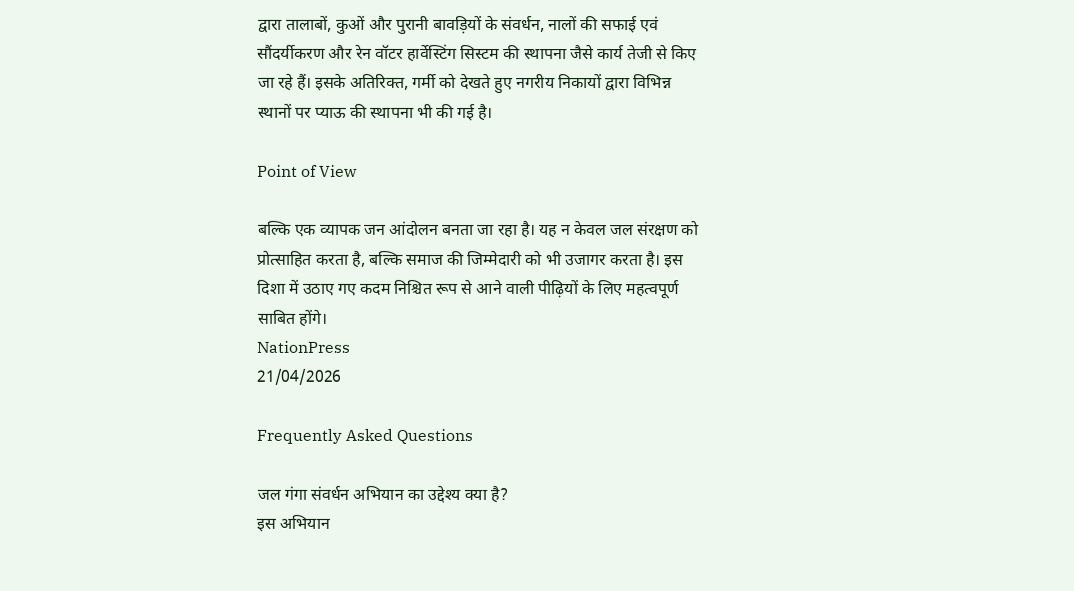द्वारा तालाबों, कुओं और पुरानी बावड़ियों के संवर्धन, नालों की सफाई एवं सौंदर्यीकरण और रेन वॉटर हार्वेस्टिंग सिस्टम की स्थापना जैसे कार्य तेजी से किए जा रहे हैं। इसके अतिरिक्त, गर्मी को देखते हुए नगरीय निकायों द्वारा विभिन्न स्थानों पर प्याऊ की स्थापना भी की गई है।

Point of View

बल्कि एक व्यापक जन आंदोलन बनता जा रहा है। यह न केवल जल संरक्षण को प्रोत्साहित करता है, बल्कि समाज की जिम्मेदारी को भी उजागर करता है। इस दिशा में उठाए गए कदम निश्चित रूप से आने वाली पीढ़ियों के लिए महत्वपूर्ण साबित होंगे।
NationPress
21/04/2026

Frequently Asked Questions

जल गंगा संवर्धन अभियान का उद्देश्य क्या है?
इस अभियान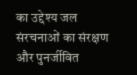का उद्देश्य जल संरचनाओं का संरक्षण और पुनर्जीवित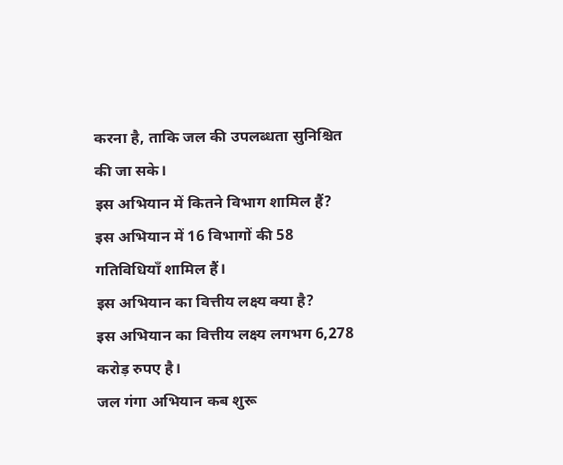करना है, ताकि जल की उपलब्धता सुनिश्चित की जा सके।
इस अभियान में कितने विभाग शामिल हैं?
इस अभियान में 16 विभागों की 58 गतिविधियाँ शामिल हैं।
इस अभियान का वित्तीय लक्ष्य क्या है?
इस अभियान का वित्तीय लक्ष्य लगभग 6,278 करोड़ रुपए है।
जल गंगा अभियान कब शुरू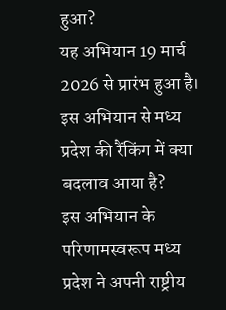हुआ?
यह अभियान 19 मार्च 2026 से प्रारंभ हुआ है।
इस अभियान से मध्य प्रदेश की रैंकिंग में क्या बदलाव आया है?
इस अभियान के परिणामस्वरूप मध्य प्रदेश ने अपनी राष्ट्रीय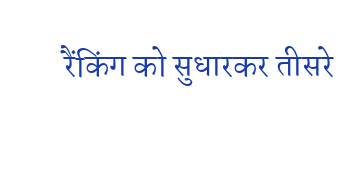रैंकिंग को सुधारकर तीसरे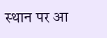स्थान पर आ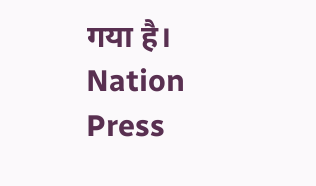गया है।
Nation Press